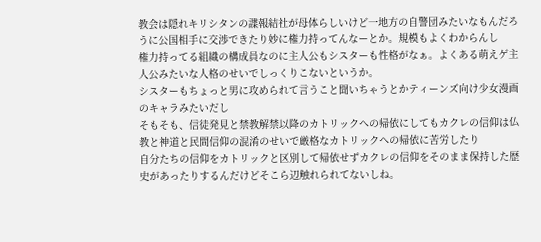教会は隠れキリシタンの諜報結社が母体らしいけど一地方の自警団みたいなもんだろうに公国相手に交渉できたり妙に権力持ってんなーとか。規模もよくわからんし
権力持ってる組織の構成員なのに主人公もシスターも性格がなぁ。よくある萌えゲ主人公みたいな人格のせいでしっくりこないというか。
シスターもちょっと男に攻められて言うこと聞いちゃうとかティーンズ向け少女漫画のキャラみたいだし
そもそも、信徒発見と禁教解禁以降のカトリックへの帰依にしてもカクレの信仰は仏教と神道と民間信仰の混淆のせいで厳格なカトリックへの帰依に苦労したり
自分たちの信仰をカトリックと区別して帰依せずカクレの信仰をそのまま保持した歴史があったりするんだけどそこら辺触れられてないしね。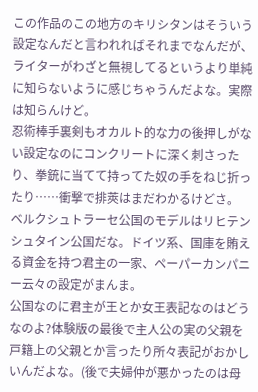この作品のこの地方のキリシタンはそういう設定なんだと言われればそれまでなんだが、ライターがわざと無視してるというより単純に知らないように感じちゃうんだよな。実際は知らんけど。
忍術棒手裏剣もオカルト的な力の後押しがない設定なのにコンクリートに深く刺さったり、拳銃に当てて持ってた奴の手をねじ折ったり……衝撃で排莢はまだわかるけどさ。
ベルクシュトラーセ公国のモデルはリヒテンシュタイン公国だな。ドイツ系、国庫を賄える資金を持つ君主の一家、ペーパーカンパニー云々の設定がまんま。
公国なのに君主が王とか女王表記なのはどうなのよ?体験版の最後で主人公の実の父親を戸籍上の父親とか言ったり所々表記がおかしいんだよな。(後で夫婦仲が悪かったのは母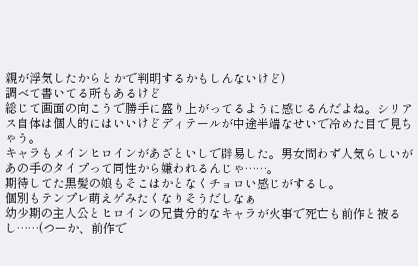親が浮気したからとかで判明するかもしんないけど)
調べて書いてる所もあるけど
総じて画面の向こうで勝手に盛り上がってるように感じるんだよね。シリアス自体は個人的にはいいけどディテールが中途半端なせいで冷めた目で見ちゃう。
キャラもメインヒロインがあざといしで辟易した。男女問わず人気らしいがあの手のタイプって同性から嫌われるんじゃ……。
期待してた黒髪の娘もそこはかとなくチョロい感じがするし。
個別もテンプレ萌えゲみたくなりそうだしなぁ
幼少期の主人公とヒロインの兄貴分的なキャラが火事で死亡も前作と被るし……(つーか、前作で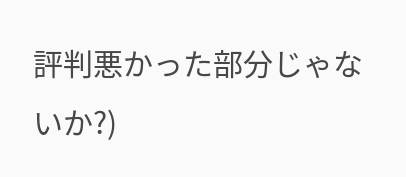評判悪かった部分じゃないか?)